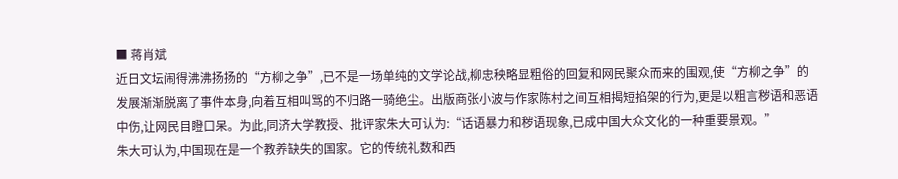■ 蒋肖斌
近日文坛闹得沸沸扬扬的“方柳之争”,已不是一场单纯的文学论战,柳忠秧略显粗俗的回复和网民聚众而来的围观,使“方柳之争”的发展渐渐脱离了事件本身,向着互相叫骂的不归路一骑绝尘。出版商张小波与作家陈村之间互相揭短掐架的行为,更是以粗言秽语和恶语中伤,让网民目瞪口呆。为此,同济大学教授、批评家朱大可认为:“话语暴力和秽语现象,已成中国大众文化的一种重要景观。”
朱大可认为,中国现在是一个教养缺失的国家。它的传统礼数和西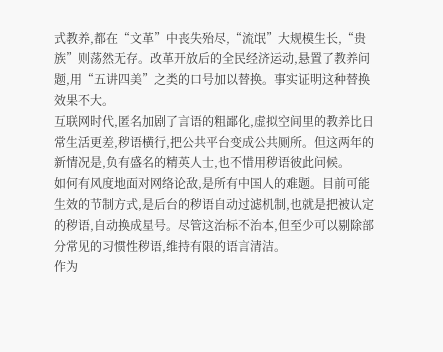式教养,都在“文革”中丧失殆尽,“流氓”大规模生长,“贵族”则荡然无存。改革开放后的全民经济运动,悬置了教养问题,用“五讲四美”之类的口号加以替换。事实证明这种替换效果不大。
互联网时代,匿名加剧了言语的粗鄙化,虚拟空间里的教养比日常生活更差,秽语横行,把公共平台变成公共厕所。但这两年的新情况是,负有盛名的精英人士,也不惜用秽语彼此问候。
如何有风度地面对网络论敌,是所有中国人的难题。目前可能生效的节制方式,是后台的秽语自动过滤机制,也就是把被认定的秽语,自动换成星号。尽管这治标不治本,但至少可以剔除部分常见的习惯性秽语,维持有限的语言清洁。
作为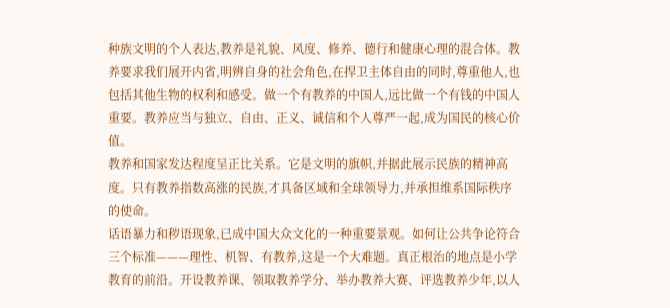种族文明的个人表达,教养是礼貌、风度、修养、德行和健康心理的混合体。教养要求我们展开内省,明辨自身的社会角色,在捍卫主体自由的同时,尊重他人,也包括其他生物的权利和感受。做一个有教养的中国人,远比做一个有钱的中国人重要。教养应当与独立、自由、正义、诚信和个人尊严一起,成为国民的核心价值。
教养和国家发达程度呈正比关系。它是文明的旗帜,并据此展示民族的精神高度。只有教养指数高涨的民族,才具备区域和全球领导力,并承担维系国际秩序的使命。
话语暴力和秽语现象,已成中国大众文化的一种重要景观。如何让公共争论符合三个标准———理性、机智、有教养,这是一个大难题。真正根治的地点是小学教育的前沿。开设教养课、领取教养学分、举办教养大赛、评选教养少年,以人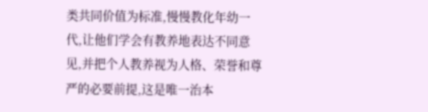类共同价值为标准,慢慢教化年幼一代,让他们学会有教养地表达不同意见,并把个人教养视为人格、荣誉和尊严的必要前提,这是唯一治本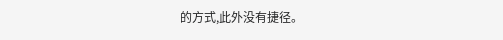的方式,此外没有捷径。